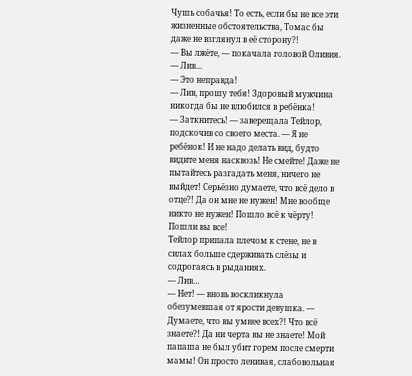Чушь собачья! То есть, если бы не все эти жизненные обстоятельства, Томас бы даже не взглянул в её сторону?!
— Вы лжёте, — покачала головой Оливия.
— Лив…
— Это неправда!
— Лив, прошу тебя! Здоровый мужчина никогда бы не влюбился в ребёнка!
— Заткнитесь! — заверещала Тейлор, подскочив со своего места. — Я не ребёнок! И не надо делать вид, будто видите меня насквозь! Не смейте! Даже не пытайтесь разгадать меня, ничего не выйдет! Серьёзно думаете, что всё дело в отце?! Да он мне не нужен! Мне вообще никто не нужен! Пошло всё к чёрту! Пошли вы все!
Тейлор припала плечом к стене, не в силах больше сдерживать слёзы и содрогаясь в рыданиях.
— Лив…
— Нет! — вновь воскликнула обезумевшая от ярости девушка. — Думаете, что вы умнее всех?! Что всё знаете?! Да ни черта вы не знаете! Мой папаша не был убит горем после смерти мамы! Он просто ленивая, слабовольная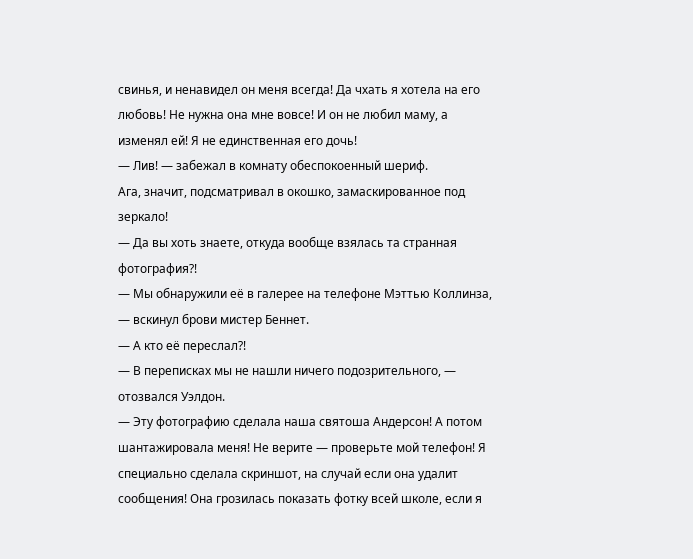свинья, и ненавидел он меня всегда! Да чхать я хотела на его любовь! Не нужна она мне вовсе! И он не любил маму, а изменял ей! Я не единственная его дочь!
— Лив! — забежал в комнату обеспокоенный шериф.
Ага, значит, подсматривал в окошко, замаскированное под зеркало!
— Да вы хоть знаете, откуда вообще взялась та странная фотография?!
— Мы обнаружили её в галерее на телефоне Мэттью Коллинза, — вскинул брови мистер Беннет.
— А кто её переслал?!
— В переписках мы не нашли ничего подозрительного, — отозвался Уэлдон.
— Эту фотографию сделала наша святоша Андерсон! А потом шантажировала меня! Не верите — проверьте мой телефон! Я специально сделала скриншот, на случай если она удалит сообщения! Она грозилась показать фотку всей школе, если я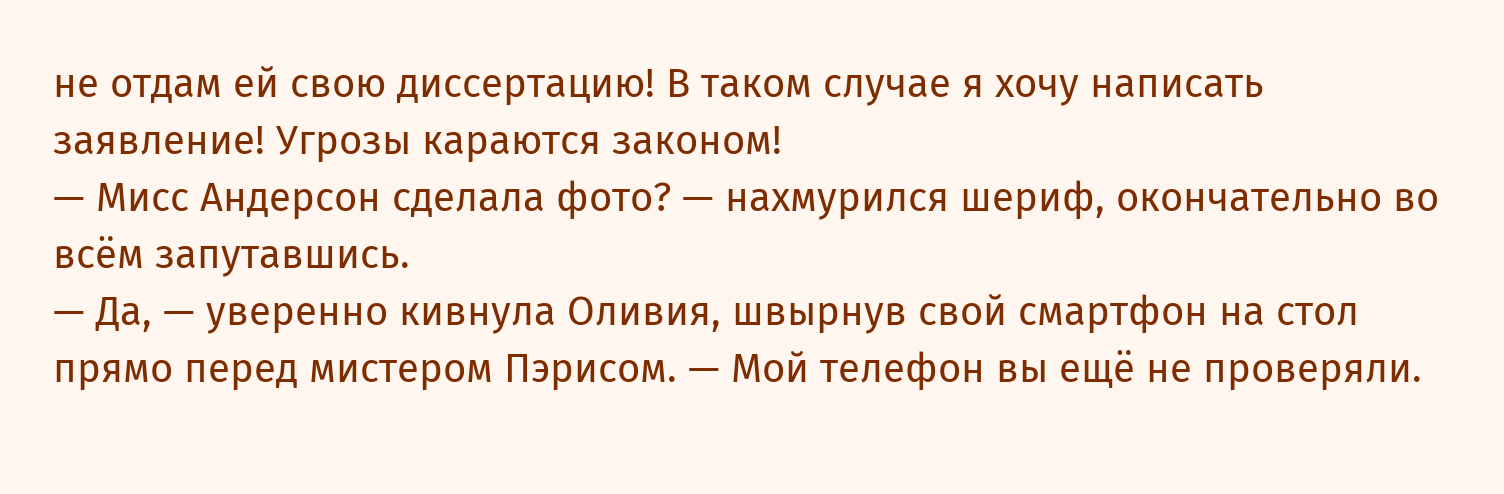не отдам ей свою диссертацию! В таком случае я хочу написать заявление! Угрозы караются законом!
— Мисс Андерсон сделала фото? — нахмурился шериф, окончательно во всём запутавшись.
— Да, — уверенно кивнула Оливия, швырнув свой смартфон на стол прямо перед мистером Пэрисом. — Мой телефон вы ещё не проверяли.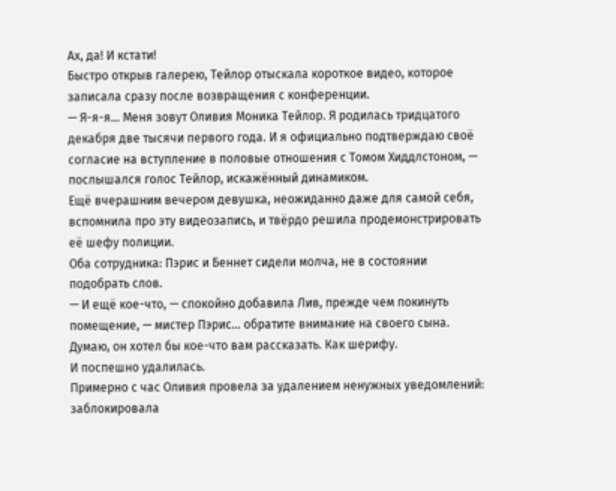Ах, да! И кстати!
Быстро открыв галерею, Тейлор отыскала короткое видео, которое записала сразу после возвращения с конференции.
— Я-я-я… Меня зовут Оливия Моника Тейлор. Я родилась тридцатого декабря две тысячи первого года. И я официально подтверждаю своё согласие на вступление в половые отношения с Томом Хиддлстоном, — послышался голос Тейлор, искажённый динамиком.
Ещё вчерашним вечером девушка, неожиданно даже для самой себя, вспомнила про эту видеозапись, и твёрдо решила продемонстрировать её шефу полиции.
Оба сотрудника: Пэрис и Беннет сидели молча, не в состоянии подобрать слов.
— И ещё кое-что, — спокойно добавила Лив, прежде чем покинуть помещение, — мистер Пэрис… обратите внимание на своего сына. Думаю, он хотел бы кое-что вам рассказать. Как шерифу.
И поспешно удалилась.
Примерно с час Оливия провела за удалением ненужных уведомлений: заблокировала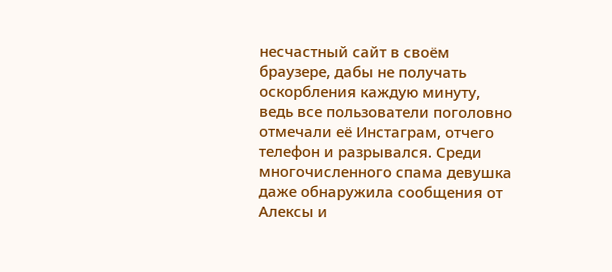несчастный сайт в своём браузере, дабы не получать оскорбления каждую минуту, ведь все пользователи поголовно отмечали её Инстаграм, отчего телефон и разрывался. Среди многочисленного спама девушка даже обнаружила сообщения от Алексы и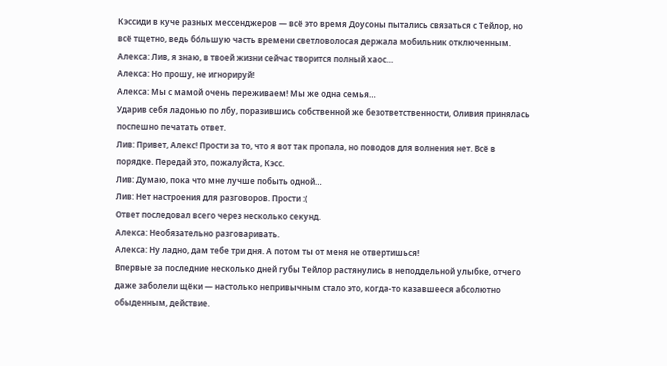Кэссиди в куче разных мессенджеров — всё это время Доусоны пытались связаться с Тейлор, но всё тщетно, ведь бо́льшую часть времени светловолосая держала мобильник отключенным.
Алекса: Лив, я знаю, в твоей жизни сейчас творится полный хаос…
Алекса: Но прошу, не игнорируй!
Алекса: Мы с мамой очень переживаем! Мы же одна семья…
Ударив себя ладонью по лбу, поразившись собственной же безответственности, Оливия принялась поспешно печатать ответ.
Лив: Привет, Алекс! Прости за то, что я вот так пропала, но поводов для волнения нет. Всё в порядке. Передай это, пожалуйста, Кэсс.
Лив: Думаю, пока что мне лучше побыть одной…
Лив: Нет настроения для разговоров. Прости :(
Ответ последовал всего через несколько секунд.
Алекса: Необязательно разговаривать.
Алекса: Ну ладно, дам тебе три дня. А потом ты от меня не отвертишься!
Впервые за последние несколько дней губы Тейлор растянулись в неподдельной улыбке, отчего даже заболели щёки — настолько непривычным стало это, когда-то казавшееся абсолютно обыденным, действие.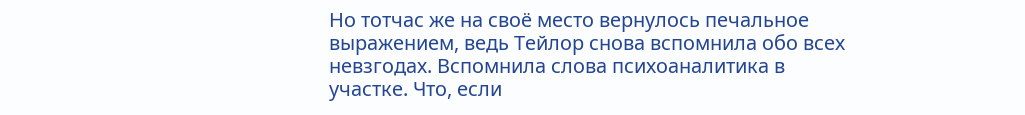Но тотчас же на своё место вернулось печальное выражением, ведь Тейлор снова вспомнила обо всех невзгодах. Вспомнила слова психоаналитика в участке. Что, если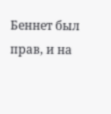Беннет был прав, и на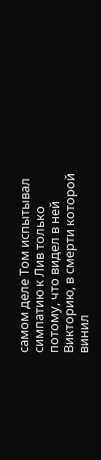самом деле Том испытывал симпатию к Лив только потому, что видел в ней Викторию, в смерти которой винил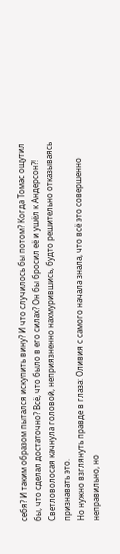себя? И таким образом пытался искупить вину? И что случилось бы потом? Когда Томас ощутил бы, что сделал достаточно? Всё, что было в его силах? Он бы бросил её и ушёл к Андерсон?!
Светловолосая качнула головой, неприязненно нахмурившись, будто решительно отказываясь признавать это.
Но нужно взглянуть правде в глаза: Оливия с самого начала знала, что всё это совершенно неправильно, но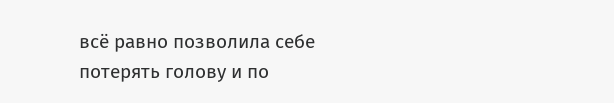всё равно позволила себе потерять голову и по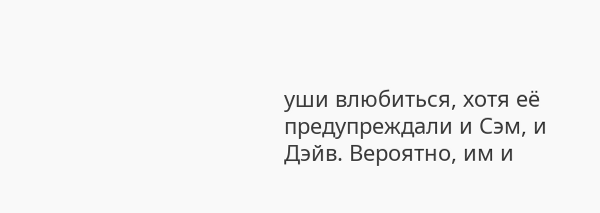уши влюбиться, хотя её предупреждали и Сэм, и Дэйв. Вероятно, им и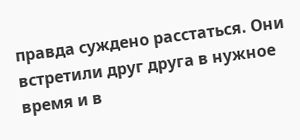правда суждено расстаться. Они встретили друг друга в нужное время и в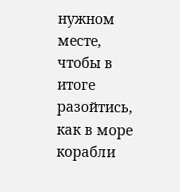нужном месте, чтобы в итоге разойтись, как в море корабли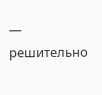— решительно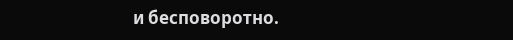и бесповоротно.